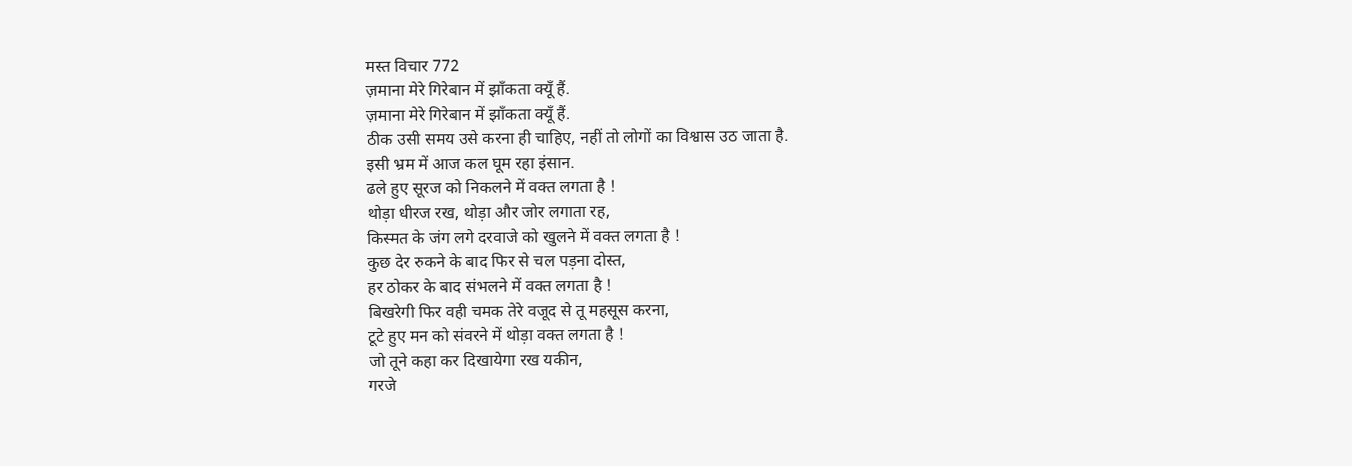मस्त विचार 772
ज़माना मेरे गिरेबान में झाँकता क्यूँ हैं.
ज़माना मेरे गिरेबान में झाँकता क्यूँ हैं.
ठीक उसी समय उसे करना ही चाहिए, नहीं तो लोगों का विश्वास उठ जाता है.
इसी भ्रम में आज कल घूम रहा इंसान.
ढले हुए सूरज को निकलने में वक्त लगता है !
थोड़ा धीरज रख, थोड़ा और जोर लगाता रह,
किस्मत के जंग लगे दरवाजे को खुलने में वक्त लगता है !
कुछ देर रुकने के बाद फिर से चल पड़ना दोस्त,
हर ठोकर के बाद संभलने में वक्त लगता है !
बिखरेगी फिर वही चमक तेरे वजूद से तू महसूस करना,
टूटे हुए मन को संवरने में थोड़ा वक्त लगता है !
जो तूने कहा कर दिखायेगा रख यकीन,
गरजे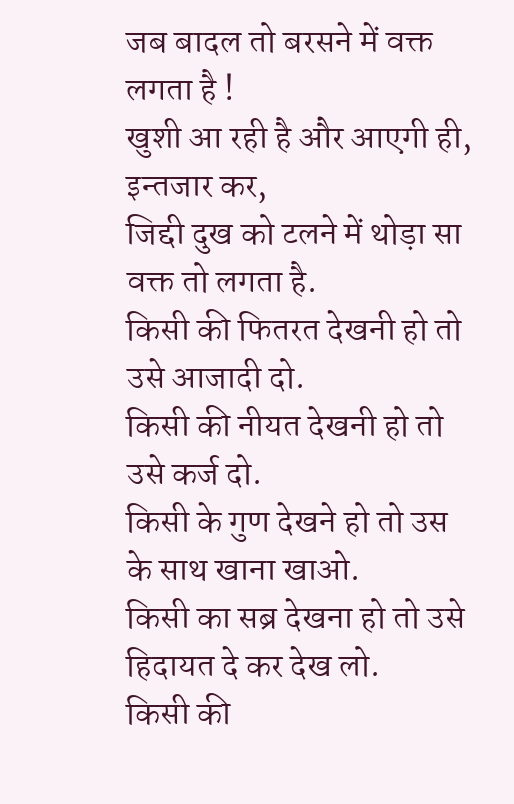जब बादल तो बरसने में वक्त लगता है !
खुशी आ रही है और आएगी ही, इन्तजार कर,
जिद्दी दुख को टलने में थोड़ा सा वक्त तो लगता है.
किसी की फितरत देखनी हो तो उसे आजादी दो.
किसी की नीयत देखनी हो तो उसे कर्ज दो.
किसी के गुण देखने हो तो उस के साथ खाना खाओ.
किसी का सब्र देखना हो तो उसे हिदायत दे कर देख लो.
किसी की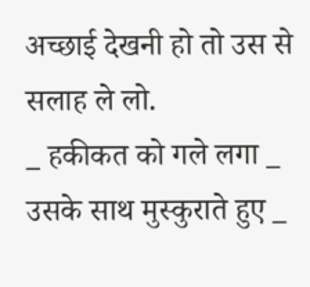अच्छाई देखनी हो तो उस से सलाह ले लो.
_ हकीकत को गले लगा _ उसके साथ मुस्कुराते हुए _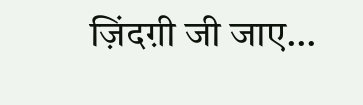ज़िंदग़ी जी जाए…